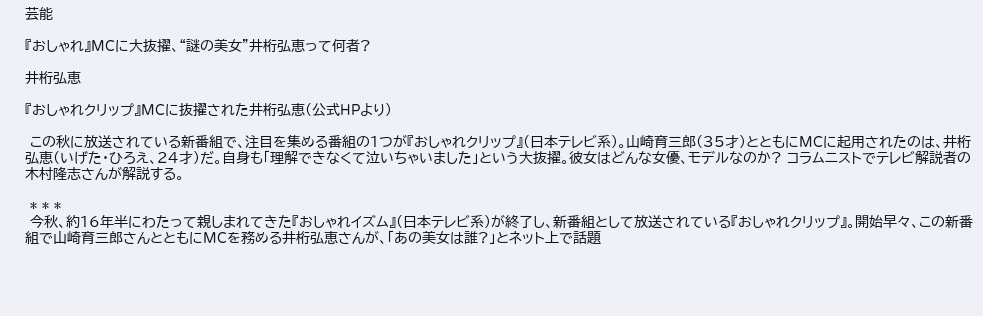芸能

『おしゃれ』MCに大抜擢、“謎の美女”井桁弘恵って何者?

井桁弘恵

『おしゃれクリップ』MCに抜擢された井桁弘恵(公式HPより)

 この秋に放送されている新番組で、注目を集める番組の1つが『おしゃれクリップ』(日本テレビ系)。山崎育三郎(35才)とともにMCに起用されたのは、井桁弘恵(いげた・ひろえ、24才)だ。自身も「理解できなくて泣いちゃいました」という大抜擢。彼女はどんな女優、モデルなのか? コラムニストでテレビ解説者の木村隆志さんが解説する。

 * * *
 今秋、約16年半にわたって親しまれてきた『おしゃれイズム』(日本テレビ系)が終了し、新番組として放送されている『おしゃれクリップ』。開始早々、この新番組で山崎育三郎さんとともにMCを務める井桁弘恵さんが、「あの美女は誰?」とネット上で話題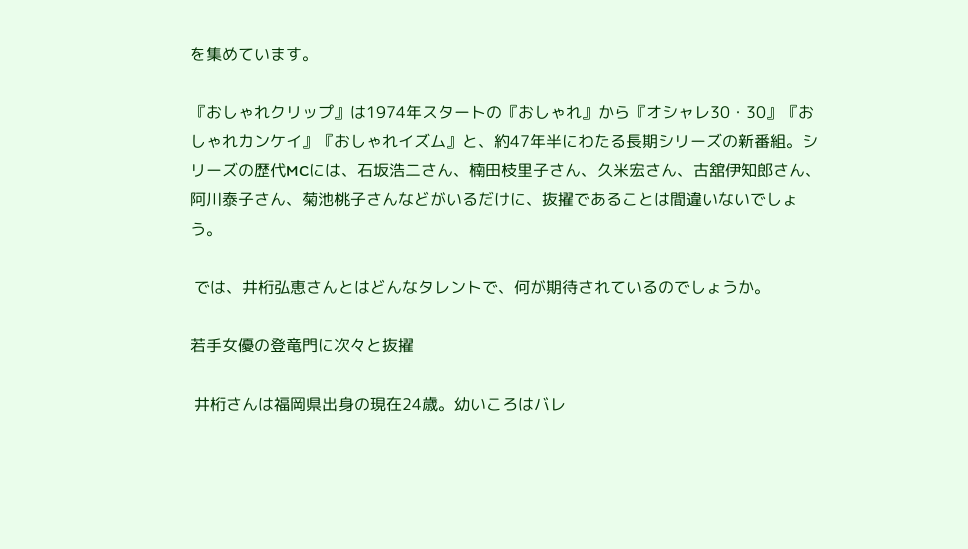を集めています。

『おしゃれクリップ』は1974年スタートの『おしゃれ』から『オシャレ30・30』『おしゃれカンケイ』『おしゃれイズム』と、約47年半にわたる長期シリーズの新番組。シリーズの歴代MCには、石坂浩二さん、楠田枝里子さん、久米宏さん、古舘伊知郎さん、阿川泰子さん、菊池桃子さんなどがいるだけに、抜擢であることは間違いないでしょう。

 では、井桁弘恵さんとはどんなタレントで、何が期待されているのでしょうか。

若手女優の登竜門に次々と抜擢

 井桁さんは福岡県出身の現在24歳。幼いころはバレ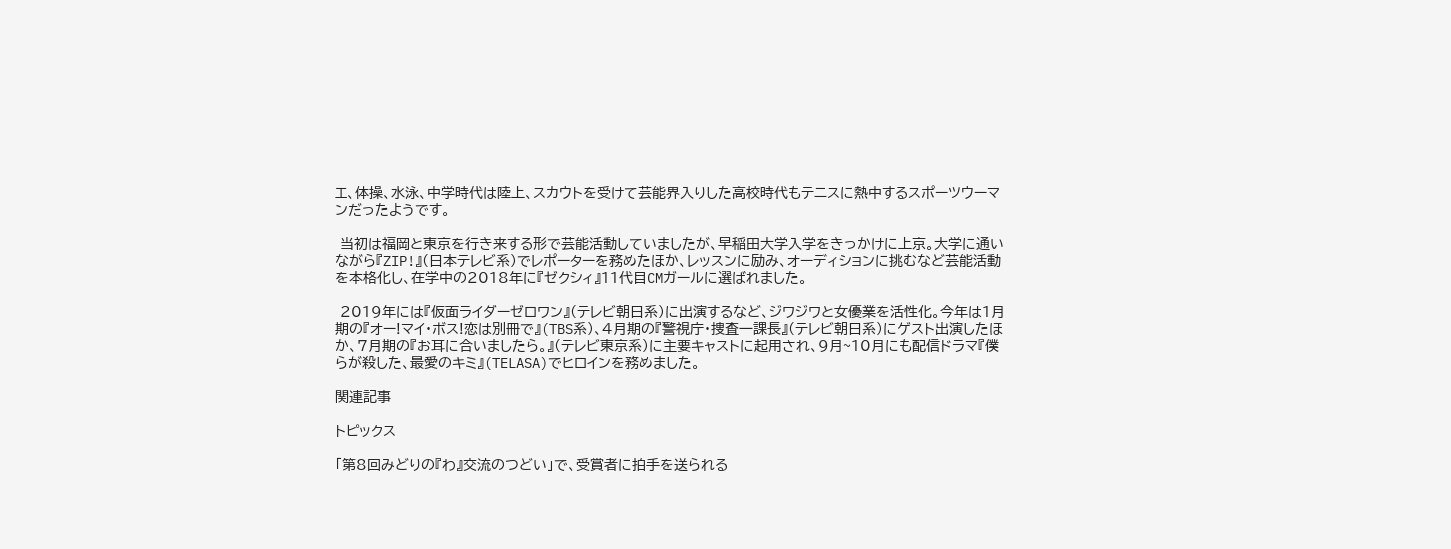エ、体操、水泳、中学時代は陸上、スカウトを受けて芸能界入りした高校時代もテニスに熱中するスポーツウーマンだったようです。

 当初は福岡と東京を行き来する形で芸能活動していましたが、早稲田大学入学をきっかけに上京。大学に通いながら『ZIP!』(日本テレビ系)でレポーターを務めたほか、レッスンに励み、オーディションに挑むなど芸能活動を本格化し、在学中の2018年に『ゼクシィ』11代目CMガールに選ばれました。

 2019年には『仮面ライダーゼロワン』(テレビ朝日系)に出演するなど、ジワジワと女優業を活性化。今年は1月期の『オー!マイ・ボス!恋は別冊で』(TBS系)、4月期の『警視庁・捜査一課長』(テレビ朝日系)にゲスト出演したほか、7月期の『お耳に合いましたら。』(テレビ東京系)に主要キャストに起用され、9月~10月にも配信ドラマ『僕らが殺した、最愛のキミ』(TELASA)でヒロインを務めました。

関連記事

トピックス

「第8回みどりの『わ』交流のつどい」で、受賞者に拍手を送られる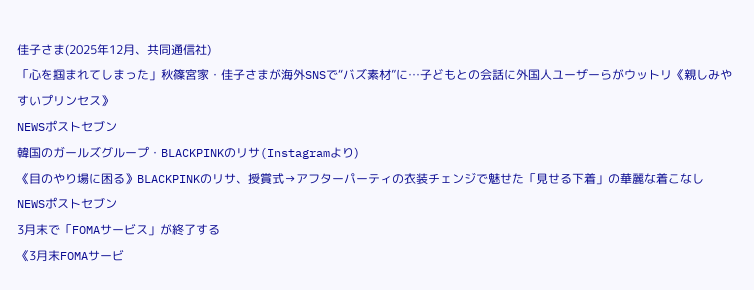佳子さま(2025年12月、共同通信社)
「心を掴まれてしまった」秋篠宮家・佳子さまが海外SNSで“バズ素材”に…子どもとの会話に外国人ユーザーらがウットリ《親しみやすいプリンセス》
NEWSポストセブン
韓国のガールズグループ・BLACKPINKのリサ(Instagramより)
《目のやり場に困る》BLACKPINKのリサ、授賞式→アフターパーティの衣装チェンジで魅せた「見せる下着」の華麗な着こなし
NEWSポストセブン
3月末で「FOMAサービス」が終了する
《3月末FOMAサービ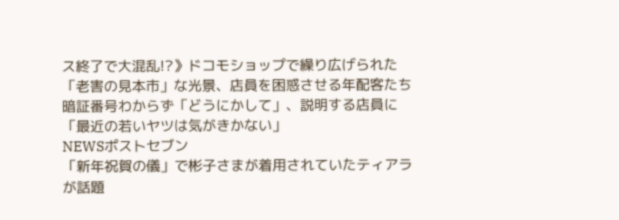ス終了で大混乱!?》ドコモショップで繰り広げられた「老害の見本市」な光景、店員を困惑させる年配客たち 暗証番号わからず「どうにかして」、説明する店員に「最近の若いヤツは気がきかない」
NEWSポストセブン
「新年祝賀の儀」で彬子さまが着用されていたティアラが話題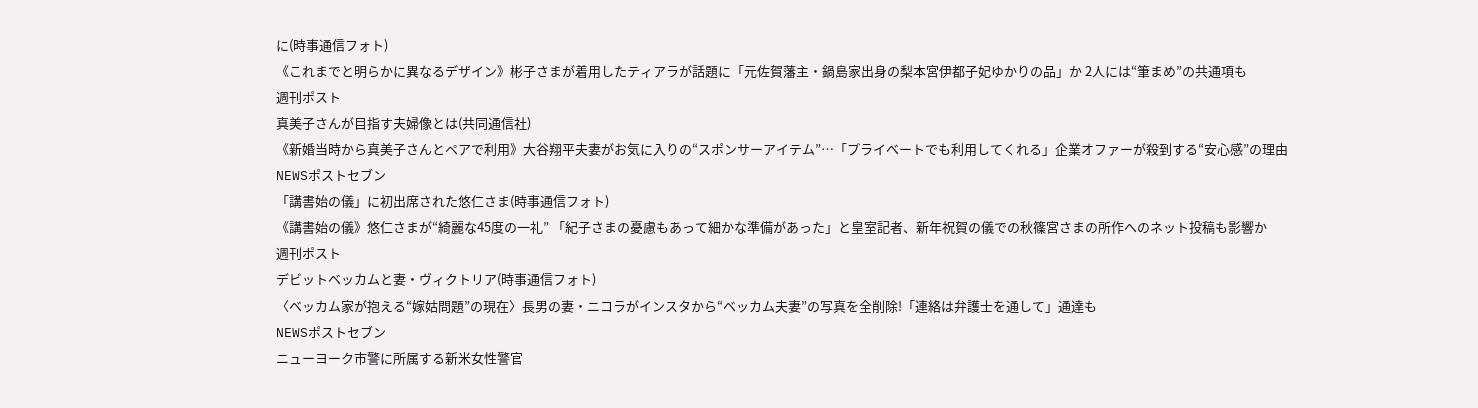に(時事通信フォト)
《これまでと明らかに異なるデザイン》彬子さまが着用したティアラが話題に「元佐賀藩主・鍋島家出身の梨本宮伊都子妃ゆかりの品」か 2人には“筆まめ”の共通項も
週刊ポスト
真美子さんが目指す夫婦像とは(共同通信社)
《新婚当時から真美子さんとペアで利用》大谷翔平夫妻がお気に入りの“スポンサーアイテム”…「プライベートでも利用してくれる」企業オファーが殺到する“安心感”の理由
NEWSポストセブン
「講書始の儀」に初出席された悠仁さま(時事通信フォト)
《講書始の儀》悠仁さまが“綺麗な45度の一礼” 「紀子さまの憂慮もあって細かな準備があった」と皇室記者、新年祝賀の儀での秋篠宮さまの所作へのネット投稿も影響か
週刊ポスト
デビットベッカムと妻・ヴィクトリア(時事通信フォト)
〈ベッカム家が抱える“嫁姑問題”の現在〉長男の妻・ニコラがインスタから“ベッカム夫妻”の写真を全削除!「連絡は弁護士を通して」通達も
NEWSポストセブン
ニューヨーク市警に所属する新米女性警官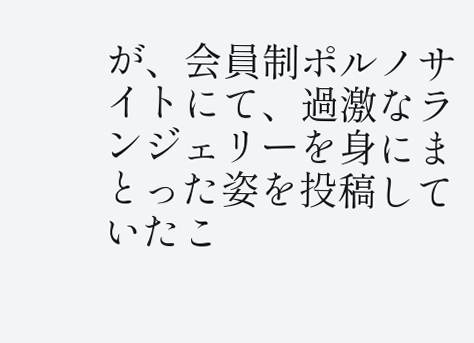が、会員制ポルノサイトにて、過激なランジェリーを身にまとった姿を投稿していたこ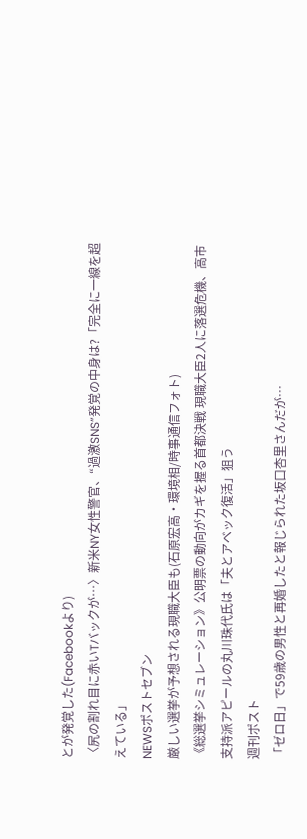とが発覚した(Facebookより)
〈尻の割れ目に赤いTバックが…〉新米NY女性警官、“過激SNS”発覚の中身は?「完全に一線を超えている」
NEWSポストセブン
厳しい選挙が予想される現職大臣も(石原宏高・環境相/時事通信フォト)
《総選挙シミュレーション》公明票の動向がカギを握る首都決戦 現職大臣2人に落選危機、高市支持派アピールの丸川珠代氏は「夫とアベック復活」狙う
週刊ポスト
「ゼロ日」で59歳の男性と再婚したと報じられた坂口杏里さんだが…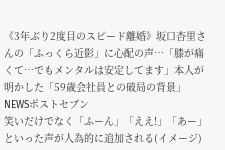《3年ぶり2度目のスピード離婚》坂口杏里さんの「ふっくら近影」に心配の声…「膝が痛くて…でもメンタルは安定してます」本人が明かした「59歳会社員との破局の背景」
NEWSポストセブン
笑いだけでなく「ふーん」「ええ!」「あー」といった声が人為的に追加される(イメージ)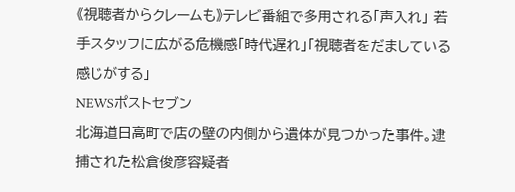《視聴者からクレームも》テレビ番組で多用される「声入れ」 若手スタッフに広がる危機感「時代遅れ」「視聴者をだましている感じがする」
NEWSポストセブン
北海道日高町で店の壁の内側から遺体が見つかった事件。逮捕された松倉俊彦容疑者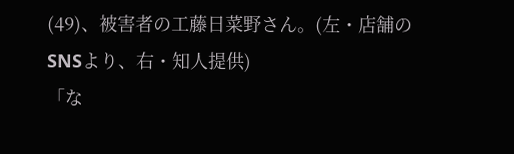(49)、被害者の工藤日菜野さん。(左・店舗のSNSより、右・知人提供)
「な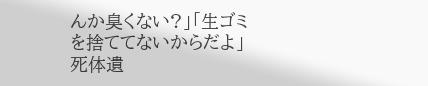んか臭くない?」「生ゴミを捨ててないからだよ」死体遺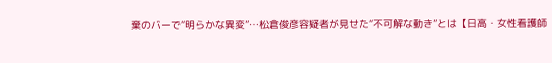棄のバーで“明らかな異変”…松倉俊彦容疑者が見せた“不可解な動き”とは【日高・女性看護師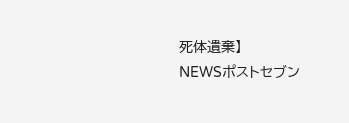死体遺棄】
NEWSポストセブン